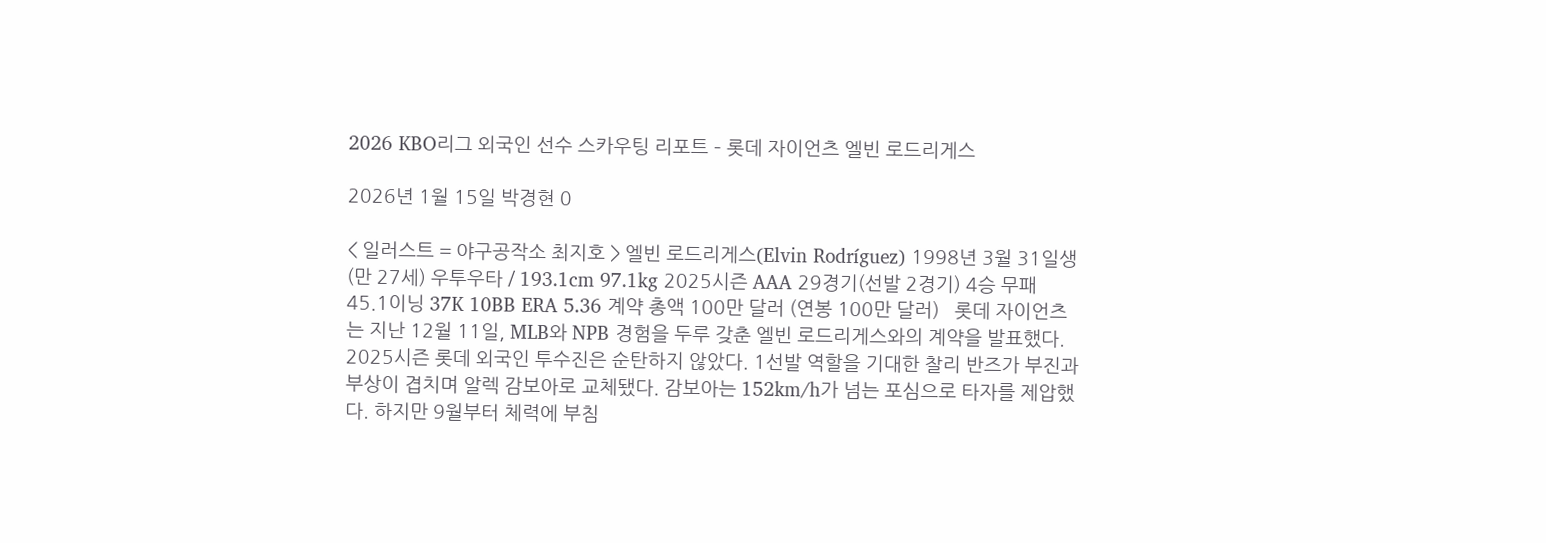2026 KBO리그 외국인 선수 스카우팅 리포트 – 롯데 자이언츠 엘빈 로드리게스

2026년 1월 15일 박경현 0

< 일러스트 = 야구공작소 최지호 > 엘빈 로드리게스(Elvin Rodríguez) 1998년 3월 31일생(만 27세) 우투우타 / 193.1cm 97.1kg 2025시즌 AAA 29경기(선발 2경기) 4승 무패 45.1이닝 37K 10BB ERA 5.36 계약 총액 100만 달러 (연봉 100만 달러)   롯데 자이언츠는 지난 12월 11일, MLB와 NPB 경험을 두루 갖춘 엘빈 로드리게스와의 계약을 발표했다. 2025시즌 롯데 외국인 투수진은 순탄하지 않았다. 1선발 역할을 기대한 찰리 반즈가 부진과 부상이 겹치며 알렉 감보아로 교체됐다. 감보아는 152km/h가 넘는 포심으로 타자를 제압했다. 하지만 9월부터 체력에 부침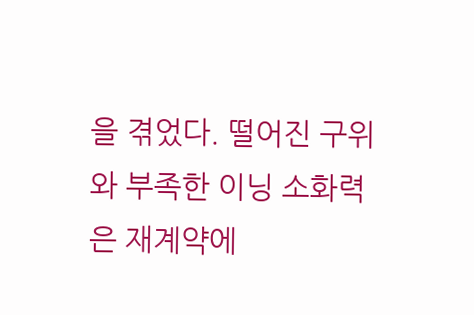을 겪었다. 떨어진 구위와 부족한 이닝 소화력은 재계약에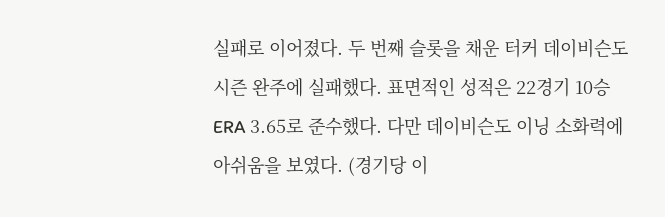실패로 이어졌다. 두 번째 슬롯을 채운 터커 데이비슨도 시즌 완주에 실패했다. 표면적인 성적은 22경기 10승 ERA 3.65로 준수했다. 다만 데이비슨도 이닝 소화력에 아쉬움을 보였다. (경기당 이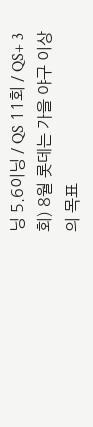닝 5.6이닝 / QS 11회 / QS+ 3회) 8월 롯데는 가을 야구 이상의 목표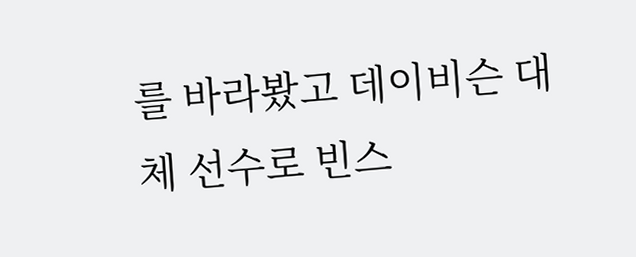를 바라봤고 데이비슨 대체 선수로 빈스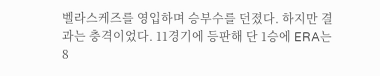벨라스케즈를 영입하며 승부수를 던졌다. 하지만 결과는 충격이었다. 11경기에 등판해 단 1승에 ERA는 8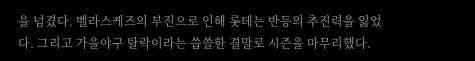을 넘겼다. 벨라스케즈의 부진으로 인해 롯데는 반등의 추진력을 잃었다. 그리고 가을야구 탈락이라는 씁쓸한 결말로 시즌을 마무리했다.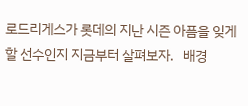로드리게스가 롯데의 지난 시즌 아픔을 잊게 할 선수인지 지금부터 살펴보자.   배경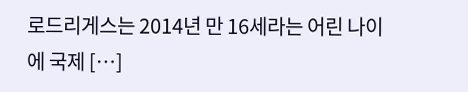로드리게스는 2014년 만 16세라는 어린 나이에 국제 […]